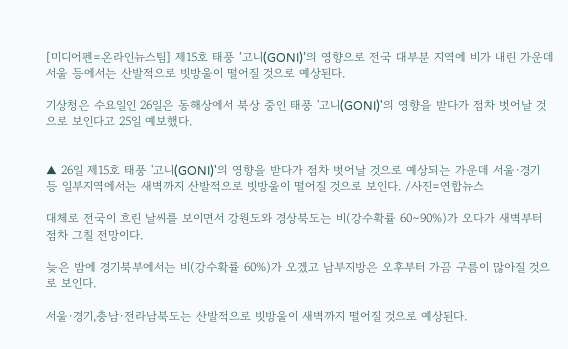[미디어펜=온라인뉴스팀] 제15호 태풍 ‘고니(GONI)’의 영향으로 전국 대부분 지역에 비가 내린 가운데 서울 등에서는 산발적으로 빗방울이 떨어질 것으로 예상된다.

기상청은 수요일인 26일은 동해상에서 북상 중인 태풍 '고니(GONI)'의 영향을 받다가 점차 벗어날 것으로 보인다고 25일 예보했다.


▲ 26일 제15호 태풍 '고니(GONI)'의 영향을 받다가 점차 벗어날 것으로 예상되는 가운데 서울·경기 등 일부지역에서는 새벽까지 산발적으로 빗방울이 떨어질 것으로 보인다. /사진=연합뉴스

대체로 전국이 흐린 날씨를 보이면서 강원도와 경상북도는 비(강수확률 60∼90%)가 오다가 새벽부터 점차 그칠 전망이다.

늦은 밤에 경기북부에서는 비(강수확률 60%)가 오겠고 남부지방은 오후부터 가끔 구름이 많아질 것으로 보인다.

서울·경기,충남·전라남북도는 산발적으로 빗방울이 새벽까지 떨어질 것으로 예상된다.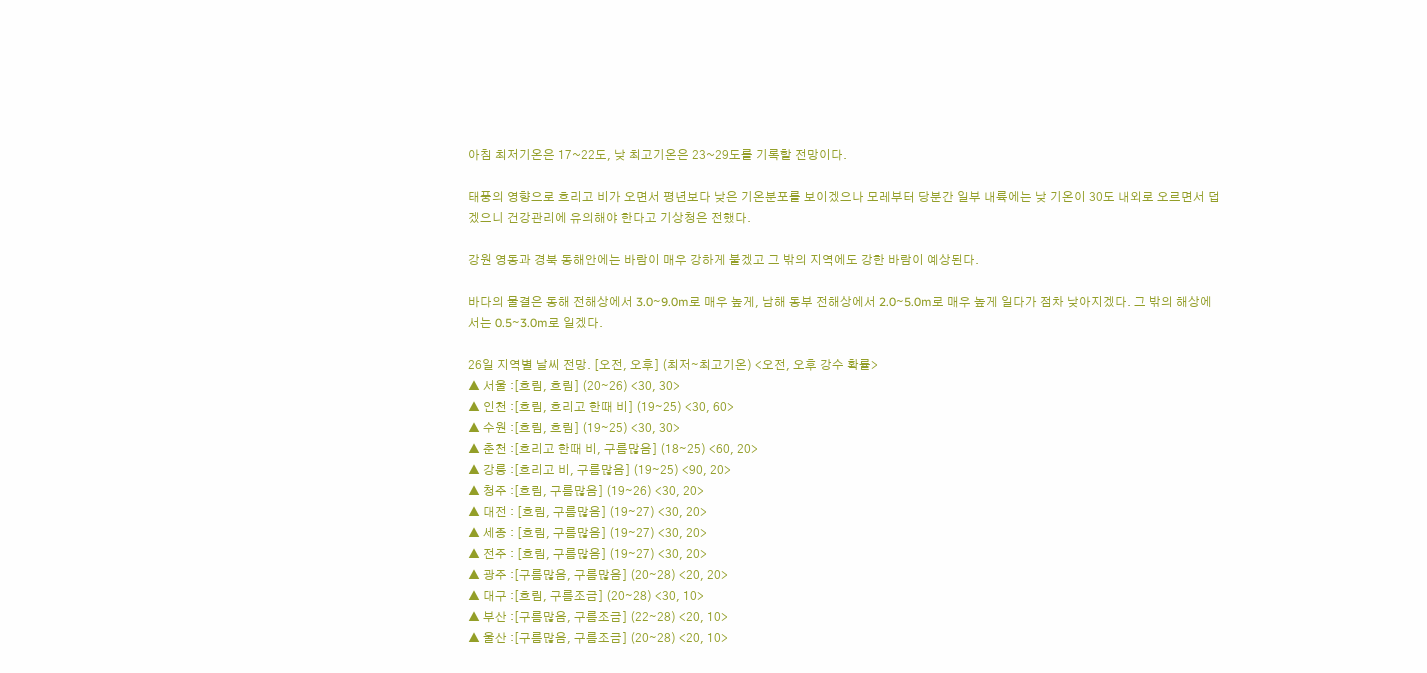아침 최저기온은 17~22도, 낮 최고기온은 23~29도를 기록할 전망이다.

태풍의 영향으로 흐리고 비가 오면서 평년보다 낮은 기온분포를 보이겠으나 모레부터 당분간 일부 내륙에는 낮 기온이 30도 내외로 오르면서 덥겠으니 건강관리에 유의해야 한다고 기상청은 전했다.

강원 영동과 경북 동해안에는 바람이 매우 강하게 불겠고 그 밖의 지역에도 강한 바람이 예상된다.

바다의 물결은 동해 전해상에서 3.0∼9.0m로 매우 높게, 남해 동부 전해상에서 2.0∼5.0m로 매우 높게 일다가 점차 낮아지겠다. 그 밖의 해상에서는 0.5∼3.0m로 일겠다.

26일 지역별 날씨 전망. [오전, 오후] (최저∼최고기온) <오전, 오후 강수 확률>
▲ 서울 :[흐림, 흐림] (20∼26) <30, 30>
▲ 인천 :[흐림, 흐리고 한때 비] (19∼25) <30, 60>
▲ 수원 :[흐림, 흐림] (19∼25) <30, 30>
▲ 춘천 :[흐리고 한때 비, 구름많음] (18∼25) <60, 20>
▲ 강릉 :[흐리고 비, 구름많음] (19∼25) <90, 20>
▲ 청주 :[흐림, 구름많음] (19∼26) <30, 20>
▲ 대전 : [흐림, 구름많음] (19∼27) <30, 20>
▲ 세종 : [흐림, 구름많음] (19∼27) <30, 20>
▲ 전주 : [흐림, 구름많음] (19∼27) <30, 20>
▲ 광주 :[구름많음, 구름많음] (20∼28) <20, 20>
▲ 대구 :[흐림, 구름조금] (20∼28) <30, 10>
▲ 부산 :[구름많음, 구름조금] (22∼28) <20, 10>
▲ 울산 :[구름많음, 구름조금] (20∼28) <20, 10>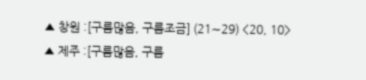▲ 창원 :[구름많음, 구름조금] (21∼29) <20, 10>
▲ 제주 :[구름많음, 구름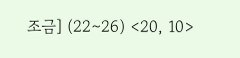조금] (22∼26) <20, 10>